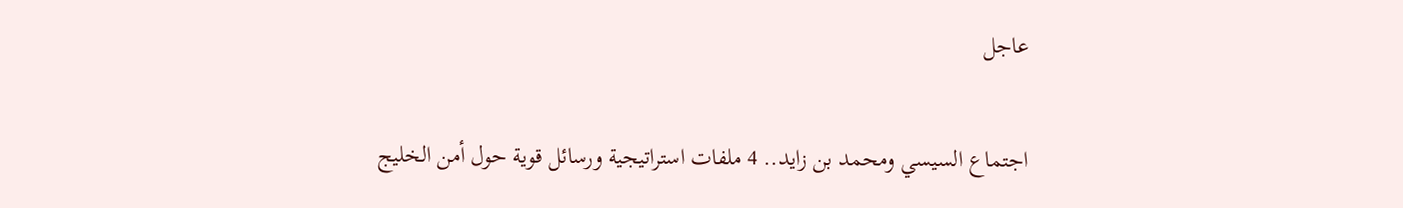عاجل

اجتماع السيسي ومحمد بن زايد.. 4 ملفات استراتيجية ورسائل قوية حول أمن الخليج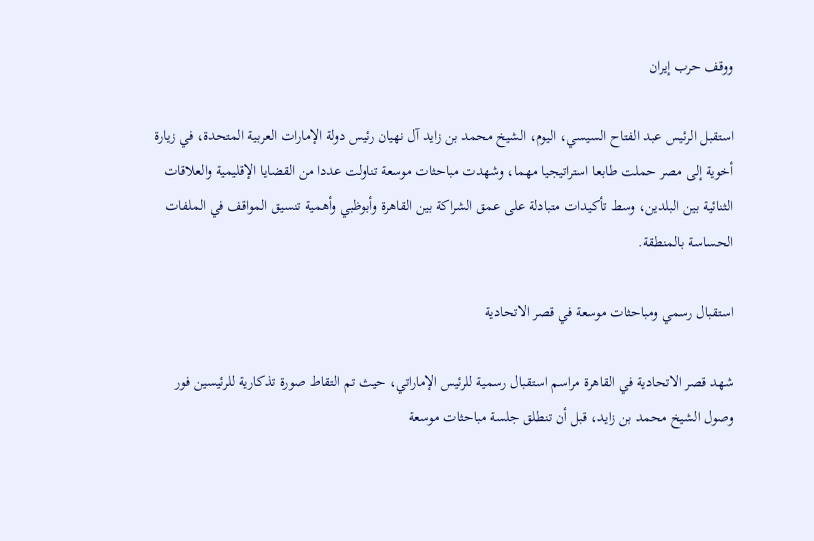ووقف حرب إيران

استقبل الرئيس عبد الفتاح السيسي، اليوم، الشيخ محمد بن زايد آل نهيان رئيس دولة الإمارات العربية المتحدة، في زيارة أخوية إلى مصر حملت طابعا استراتيجيا مهما، وشهدت مباحثات موسعة تناولت عددا من القضايا الإقليمية والعلاقات الثنائية بين البلدين، وسط تأكيدات متبادلة على عمق الشراكة بين القاهرة وأبوظبي وأهمية تنسيق المواقف في الملفات الحساسة بالمنطقة.

استقبال رسمي ومباحثات موسعة في قصر الاتحادية

شهد قصر الاتحادية في القاهرة مراسم استقبال رسمية للرئيس الإماراتي، حيث تم التقاط صورة تذكارية للرئيسين فور وصول الشيخ محمد بن زايد، قبل أن تنطلق جلسة مباحثات موسعة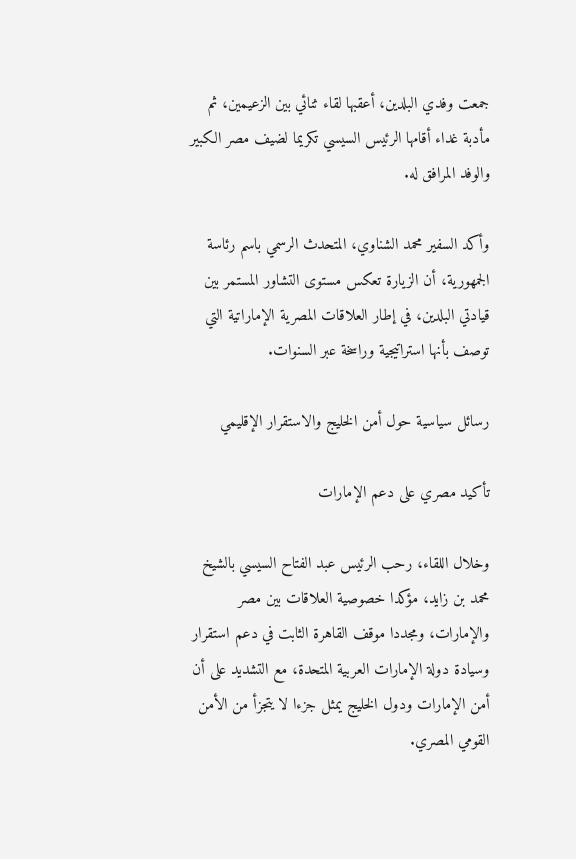جمعت وفدي البلدين، أعقبها لقاء ثنائي بين الزعيمين، ثم مأدبة غداء أقامها الرئيس السيسي تكريما لضيف مصر الكبير والوفد المرافق له.

وأكد السفير محمد الشناوي، المتحدث الرسمي باسم رئاسة الجمهورية، أن الزيارة تعكس مستوى التشاور المستمر بين قيادتي البلدين، في إطار العلاقات المصرية الإماراتية التي توصف بأنها استراتيجية وراسخة عبر السنوات.

رسائل سياسية حول أمن الخليج والاستقرار الإقليمي

تأكيد مصري على دعم الإمارات

وخلال اللقاء، رحب الرئيس عبد الفتاح السيسي بالشيخ محمد بن زايد، مؤكدا خصوصية العلاقات بين مصر والإمارات، ومجددا موقف القاهرة الثابت في دعم استقرار وسيادة دولة الإمارات العربية المتحدة، مع التشديد على أن أمن الإمارات ودول الخليج يمثل جزءا لا يتجزأ من الأمن القومي المصري.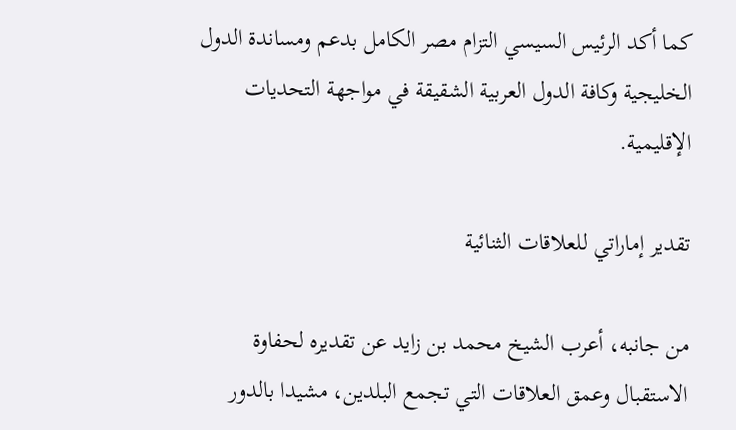كما أكد الرئيس السيسي التزام مصر الكامل بدعم ومساندة الدول الخليجية وكافة الدول العربية الشقيقة في مواجهة التحديات الإقليمية.

تقدير إماراتي للعلاقات الثنائية

من جانبه، أعرب الشيخ محمد بن زايد عن تقديره لحفاوة الاستقبال وعمق العلاقات التي تجمع البلدين، مشيدا بالدور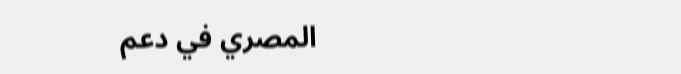المصري في دعم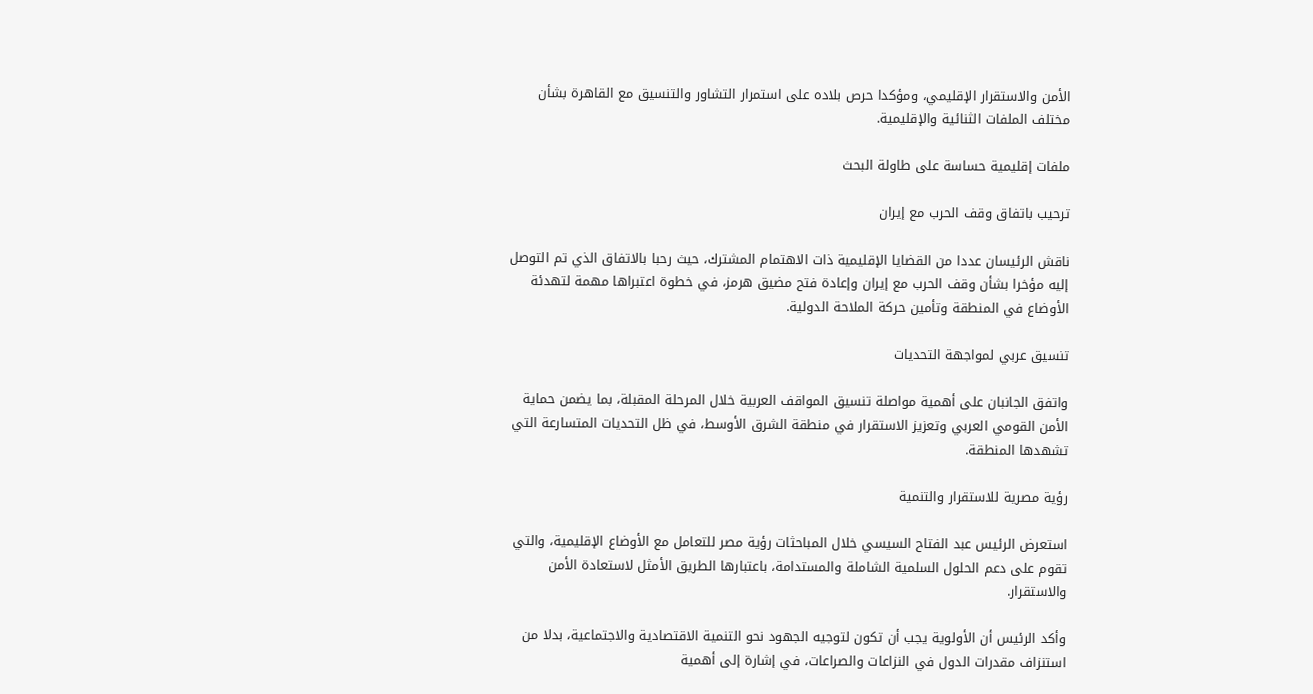الأمن والاستقرار الإقليمي، ومؤكدا حرص بلاده على استمرار التشاور والتنسيق مع القاهرة بشأن مختلف الملفات الثنائية والإقليمية.

ملفات إقليمية حساسة على طاولة البحث

ترحيب باتفاق وقف الحرب مع إيران

ناقش الرئيسان عددا من القضايا الإقليمية ذات الاهتمام المشترك، حيث رحبا بالاتفاق الذي تم التوصل إليه مؤخرا بشأن وقف الحرب مع إيران وإعادة فتح مضيق هرمز، في خطوة اعتبراها مهمة لتهدئة الأوضاع في المنطقة وتأمين حركة الملاحة الدولية.

تنسيق عربي لمواجهة التحديات

واتفق الجانبان على أهمية مواصلة تنسيق المواقف العربية خلال المرحلة المقبلة، بما يضمن حماية الأمن القومي العربي وتعزيز الاستقرار في منطقة الشرق الأوسط، في ظل التحديات المتسارعة التي تشهدها المنطقة.

رؤية مصرية للاستقرار والتنمية

استعرض الرئيس عبد الفتاح السيسي خلال المباحثات رؤية مصر للتعامل مع الأوضاع الإقليمية، والتي تقوم على دعم الحلول السلمية الشاملة والمستدامة، باعتبارها الطريق الأمثل لاستعادة الأمن والاستقرار.

وأكد الرئيس أن الأولوية يجب أن تكون لتوجيه الجهود نحو التنمية الاقتصادية والاجتماعية، بدلا من استنزاف مقدرات الدول في النزاعات والصراعات، في إشارة إلى أهمية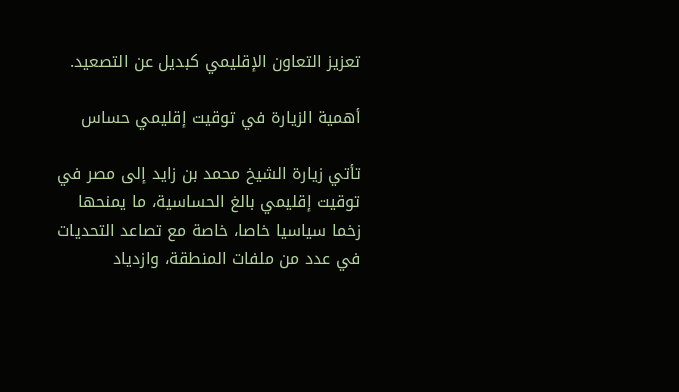تعزيز التعاون الإقليمي كبديل عن التصعيد.

أهمية الزيارة في توقيت إقليمي حساس

تأتي زيارة الشيخ محمد بن زايد إلى مصر في توقيت إقليمي بالغ الحساسية، ما يمنحها زخما سياسيا خاصا، خاصة مع تصاعد التحديات في عدد من ملفات المنطقة، وازدياد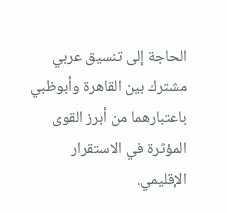الحاجة إلى تنسيق عربي مشترك بين القاهرة وأبوظبي باعتبارهما من أبرز القوى المؤثرة في الاستقرار الإقليمي.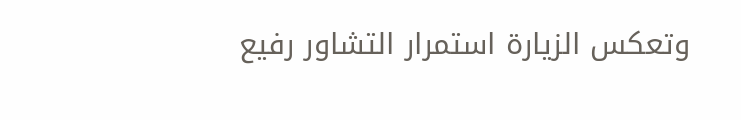وتعكس الزيارة استمرار التشاور رفيع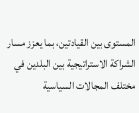المستوى بين القيادتين، بما يعزز مسار الشراكة الاستراتيجية بين البلدين في مختلف المجالات السياسية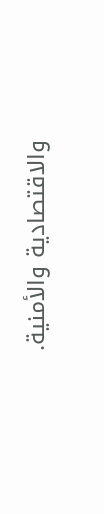والاقتصادية والأمنية.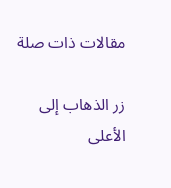مقالات ذات صلة

زر الذهاب إلى الأعلى